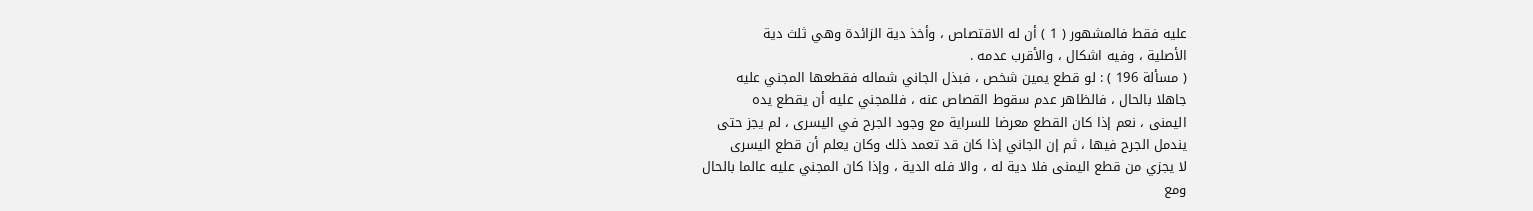عليه فقط فالمشهور ( 1 ) أن له الاقتصاص ، وأخذ دية الزائدة وهي ثلث دية
الأصلية ، وفيه اشكال ، والأقرب عدمه .
( مسألة 196 ) : لو قطع يمين شخص ، فبذل الجاني شماله فقطعها المجني عليه
جاهلا بالحال ، فالظاهر عدم سقوط القصاص عنه ، فللمجني عليه أن يقطع يده
اليمنى ، نعم إذا كان القطع معرضا للسراية مع وجود الجرح في اليسرى ، لم يجز حتى
يندمل الجرح فيها ، ثم إن الجاني إذا كان قد تعمد ذلك وكان يعلم أن قطع اليسرى
لا يجزي من قطع اليمنى فلا دية له ، والا فله الدية ، وإذا كان المجني عليه عالما بالحال
ومع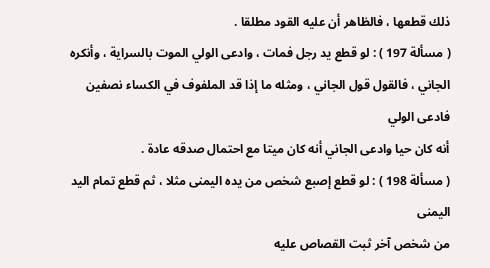ذلك قطعها ، فالظاهر أن عليه القود مطلقا .
( مسألة 197 ) : لو قطع يد رجل فمات ، وادعى الولي الموت بالسراية ، وأنكره
الجاني ، فالقول قول الجاني ، ومثله ما إذا قد الملفوف في الكساء نصفين فادعى الولي
أنه كان حيا وادعى الجاني أنه كان ميتا مع احتمال صدقه عادة .
( مسألة 198 ) : لو قطع إصبع شخص من يده اليمنى مثلا ، ثم قطع تمام اليد اليمنى
من شخص آخر ثبت القصاص عليه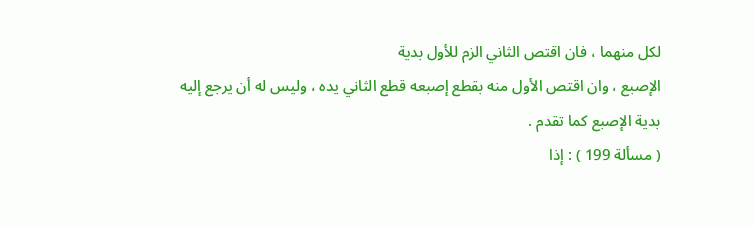لكل منهما ، فان اقتص الثاني الزم للأول بدية
الإصبع ، وان اقتص الأول منه بقطع إصبعه قطع الثاني يده ، وليس له أن يرجع إليه
بدية الإصبع كما تقدم .
( مسألة 199 ) : إذا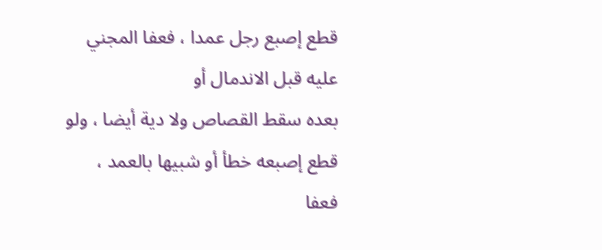قطع إصبع رجل عمدا ، فعفا المجني عليه قبل الاندمال أو
بعده سقط القصاص ولا دية أيضا ، ولو قطع إصبعه خطأ أو شبيها بالعمد ، فعفا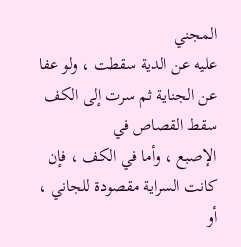المجني
عليه عن الدية سقطت ، ولو عفا عن الجناية ثم سرت إلى الكف سقط القصاص في
الإصبع ، وأما في الكف ، فإن كانت السراية مقصودة للجاني ، أو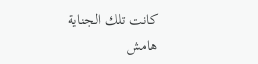كانت تلك الجناية
هامش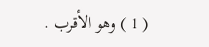( 1 ) وهو الأقرب .